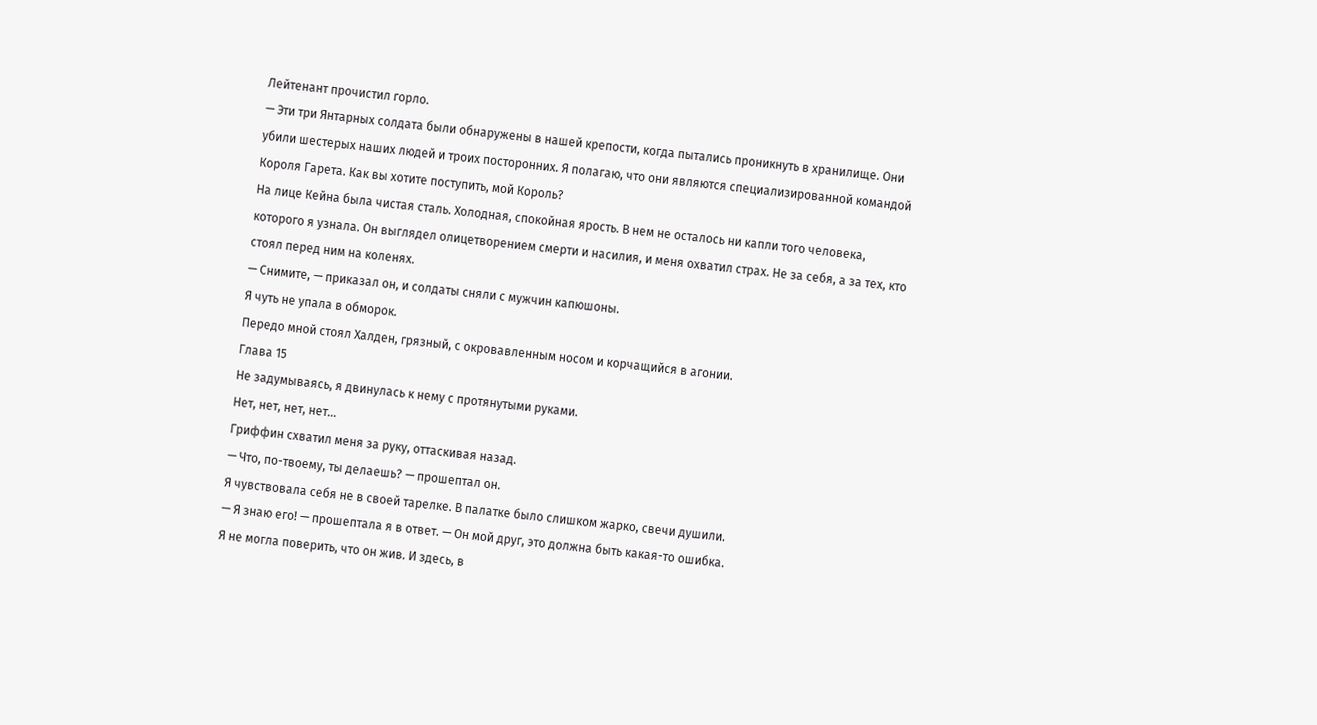Лейтенант прочистил горло.
— Эти три Янтарных солдата были обнаружены в нашей крепости, когда пытались проникнуть в хранилище. Они убили шестерых наших людей и троих посторонних. Я полагаю, что они являются специализированной командой Короля Гарета. Как вы хотите поступить, мой Король?
На лице Кейна была чистая сталь. Холодная, спокойная ярость. В нем не осталось ни капли того человека, которого я узнала. Он выглядел олицетворением смерти и насилия, и меня охватил страх. Не за себя, а за тех, кто стоял перед ним на коленях.
— Снимите, — приказал он, и солдаты сняли с мужчин капюшоны.
Я чуть не упала в обморок.
Передо мной стоял Халден, грязный, с окровавленным носом и корчащийся в агонии.
Глава 15
Не задумываясь, я двинулась к нему с протянутыми руками.
Нет, нет, нет, нет…
Гриффин схватил меня за руку, оттаскивая назад.
— Что, по-твоему, ты делаешь? — прошептал он.
Я чувствовала себя не в своей тарелке. В палатке было слишком жарко, свечи душили.
— Я знаю его! — прошептала я в ответ. — Он мой друг, это должна быть какая-то ошибка.
Я не могла поверить, что он жив. И здесь, в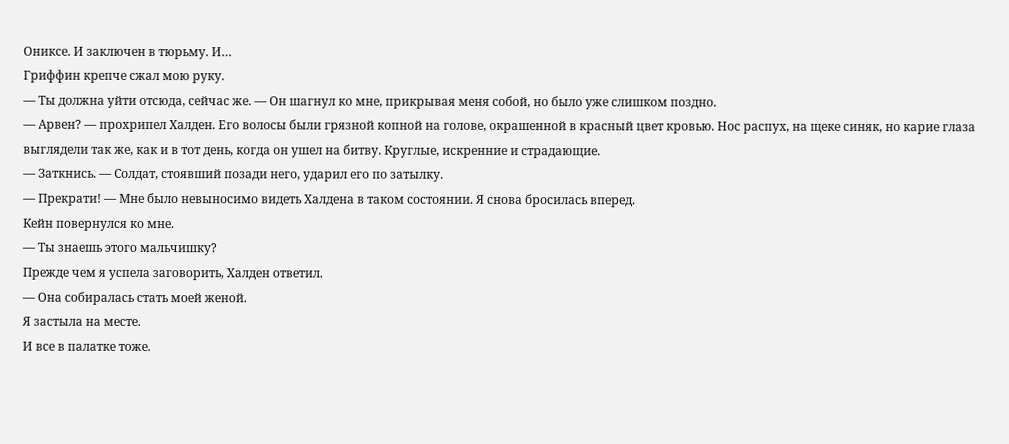Ониксе. И заключен в тюрьму. И…
Гриффин крепче сжал мою руку.
— Ты должна уйти отсюда, сейчас же. — Он шагнул ко мне, прикрывая меня собой, но было уже слишком поздно.
— Арвен? — прохрипел Халден. Его волосы были грязной копной на голове, окрашенной в красный цвет кровью. Нос распух, на щеке синяк, но карие глаза выглядели так же, как и в тот день, когда он ушел на битву. Круглые, искренние и страдающие.
— Заткнись. — Солдат, стоявший позади него, ударил его по затылку.
— Прекрати! — Мне было невыносимо видеть Халдена в таком состоянии. Я снова бросилась вперед.
Кейн повернулся ко мне.
— Ты знаешь этого мальчишку?
Прежде чем я успела заговорить, Халден ответил.
— Она собиралась стать моей женой.
Я застыла на месте.
И все в палатке тоже.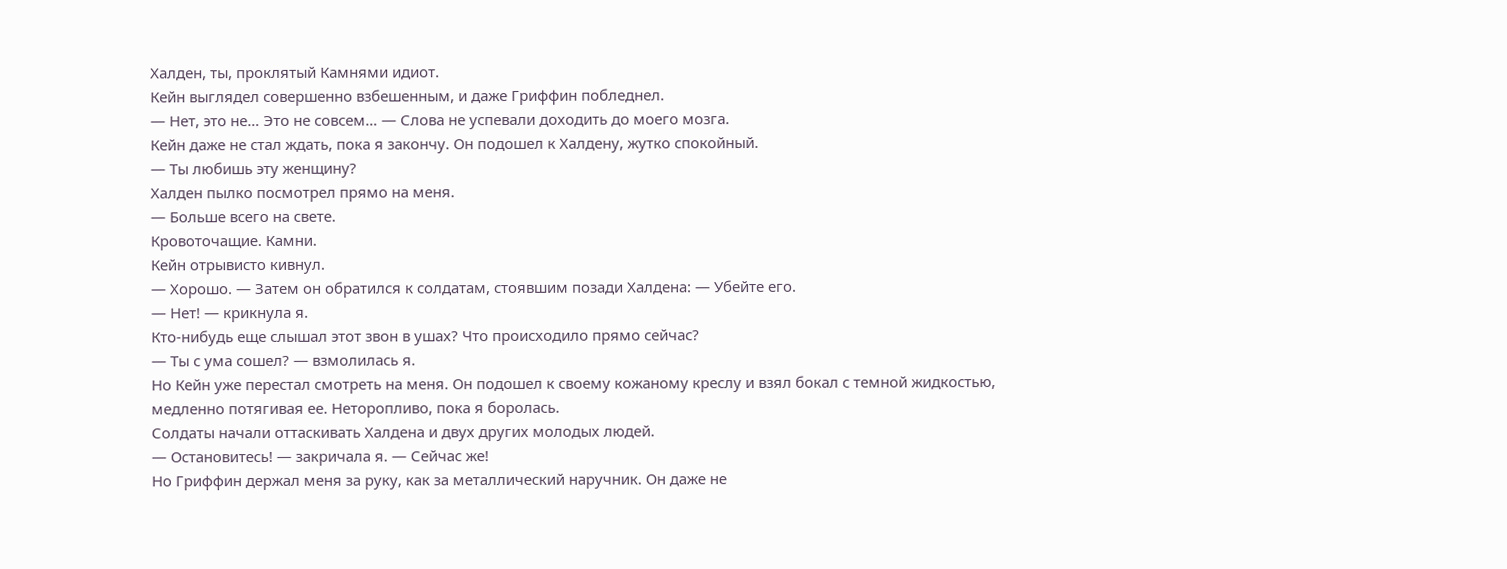Халден, ты, проклятый Камнями идиот.
Кейн выглядел совершенно взбешенным, и даже Гриффин побледнел.
— Нет, это не… Это не совсем… — Слова не успевали доходить до моего мозга.
Кейн даже не стал ждать, пока я закончу. Он подошел к Халдену, жутко спокойный.
— Ты любишь эту женщину?
Халден пылко посмотрел прямо на меня.
— Больше всего на свете.
Кровоточащие. Камни.
Кейн отрывисто кивнул.
— Хорошо. — Затем он обратился к солдатам, стоявшим позади Халдена: — Убейте его.
— Нет! — крикнула я.
Кто-нибудь еще слышал этот звон в ушах? Что происходило прямо сейчас?
— Ты с ума сошел? — взмолилась я.
Но Кейн уже перестал смотреть на меня. Он подошел к своему кожаному креслу и взял бокал с темной жидкостью, медленно потягивая ее. Неторопливо, пока я боролась.
Солдаты начали оттаскивать Халдена и двух других молодых людей.
— Остановитесь! — закричала я. — Сейчас же!
Но Гриффин держал меня за руку, как за металлический наручник. Он даже не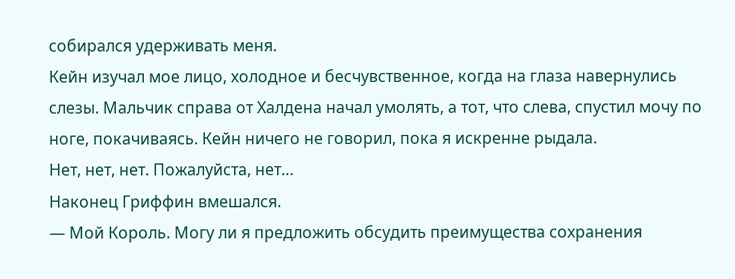собирался удерживать меня.
Кейн изучал мое лицо, холодное и бесчувственное, когда на глаза навернулись слезы. Мальчик справа от Халдена начал умолять, а тот, что слева, спустил мочу по ноге, покачиваясь. Кейн ничего не говорил, пока я искренне рыдала.
Нет, нет, нет. Пожалуйста, нет…
Наконец Гриффин вмешался.
— Мой Король. Могу ли я предложить обсудить преимущества сохранения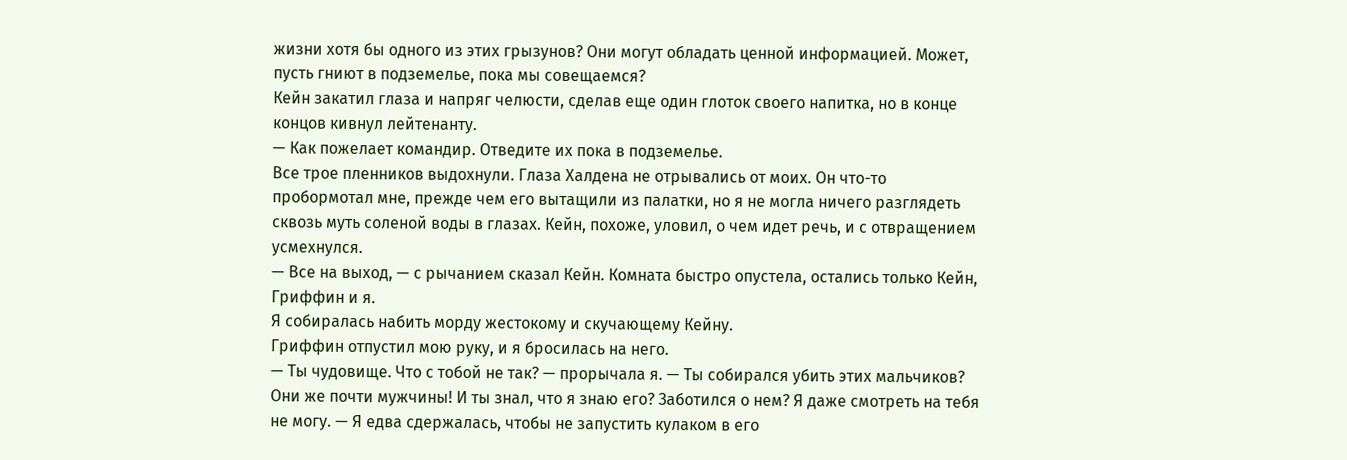жизни хотя бы одного из этих грызунов? Они могут обладать ценной информацией. Может, пусть гниют в подземелье, пока мы совещаемся?
Кейн закатил глаза и напряг челюсти, сделав еще один глоток своего напитка, но в конце концов кивнул лейтенанту.
— Как пожелает командир. Отведите их пока в подземелье.
Все трое пленников выдохнули. Глаза Халдена не отрывались от моих. Он что-то пробормотал мне, прежде чем его вытащили из палатки, но я не могла ничего разглядеть сквозь муть соленой воды в глазах. Кейн, похоже, уловил, о чем идет речь, и с отвращением усмехнулся.
— Все на выход, — с рычанием сказал Кейн. Комната быстро опустела, остались только Кейн, Гриффин и я.
Я собиралась набить морду жестокому и скучающему Кейну.
Гриффин отпустил мою руку, и я бросилась на него.
— Ты чудовище. Что с тобой не так? — прорычала я. — Ты собирался убить этих мальчиков? Они же почти мужчины! И ты знал, что я знаю его? Заботился о нем? Я даже смотреть на тебя не могу. — Я едва сдержалась, чтобы не запустить кулаком в его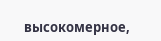высокомерное,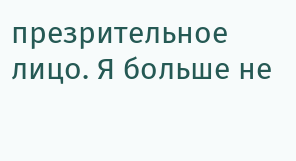презрительное лицо. Я больше не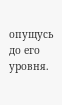опущусь до его уровня.